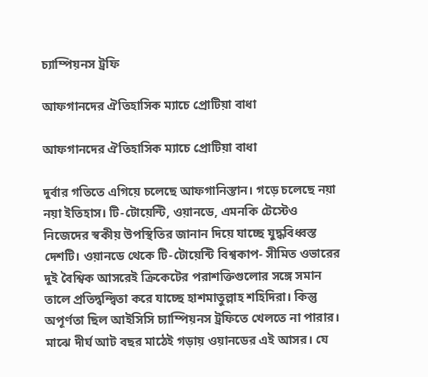চ্যাম্পিয়নস ট্রফি

আফগানদের ঐতিহাসিক ম্যাচে প্রোটিয়া বাধা

আফগানদের ঐতিহাসিক ম্যাচে প্রোটিয়া বাধা

দুর্বার গতিতে এগিয়ে চলেছে আফগানিস্তান। গড়ে চলেছে নয়া নয়া ইতিহাস। টি-টোয়েন্টি, ওয়ানডে, এমনকি টেস্টেও নিজেদের স্বকীয় উপস্থিতির জানান দিয়ে যাচ্ছে যুদ্ধবিধ্বস্ত দেশটি। ওয়ানডে থেকে টি-টোয়েন্টি বিশ্বকাপ- সীমিত ওভারের দুই বৈশ্বিক আসরেই ক্রিকেটের পরাশক্তিগুলোর সঙ্গে সমান তালে প্রতিদ্বন্দ্বিতা করে যাচ্ছে হাশমাতুল্লাহ শহিদিরা। কিন্তু অপূর্ণতা ছিল আইসিসি চ্যাম্পিয়নস ট্রফিতে খেলতে না পারার। মাঝে দীর্ঘ আট বছর মাঠেই গড়ায় ওয়ানডের এই আসর। যে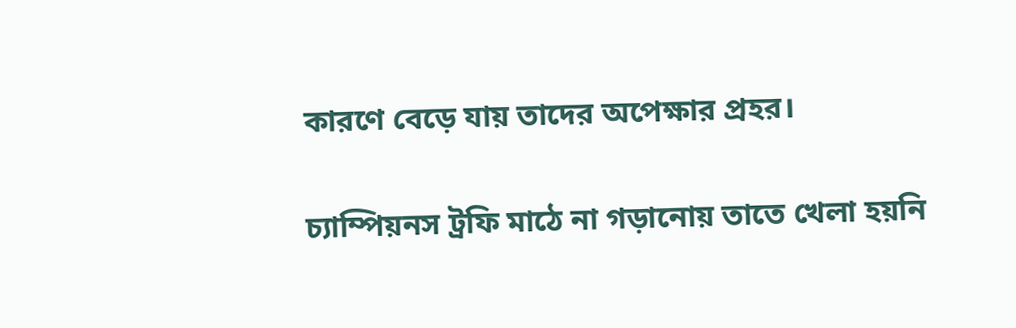কারণে বেড়ে যায় তাদের অপেক্ষার প্রহর।

চ্যাম্পিয়নস ট্রফি মাঠে না গড়ানোয় তাতে খেলা হয়নি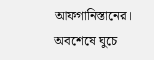আফগানিস্তানের। অবশেষে ঘুচে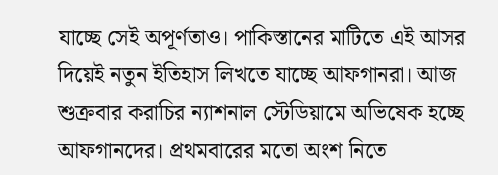যাচ্ছে সেই অপূর্ণতাও। পাকিস্তানের মাটিতে এই আসর দিয়েই নতুন ইতিহাস লিখতে যাচ্ছে আফগানরা। আজ শুক্রবার করাচির ন্যাশনাল স্টেডিয়ামে অভিষেক হচ্ছে আফগানদের। প্রথমবারের মতো অংশ নিতে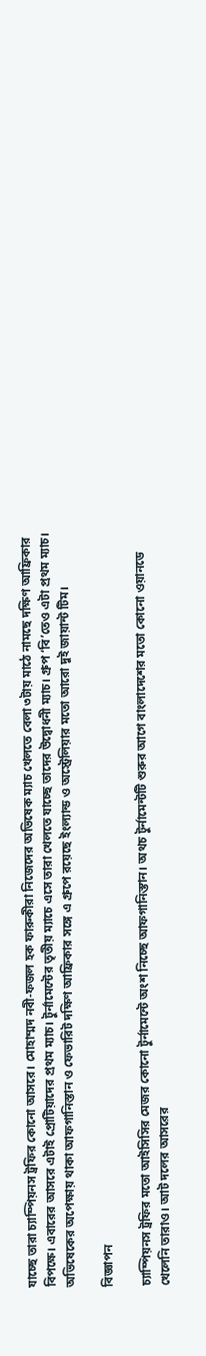যাচ্ছে তারা চ্যাম্পিয়নস ট্রফির কোনো আসরে। মোহাম্মদ নবী-ফজল হক ফারুকীরা নিজেদের অভিষেক ম্যাচ খেলতে বেলা ৩টায় মাঠে নামছে দক্ষিণ আফ্রিকার বিপক্ষে। এবারের আসরে এটাই প্রোটিয়াদের প্রথম ম্যাচ। টুর্নামেন্টের তৃতীয় ম্যাচে এসে তারা খেলতে যাচ্ছে তাদের উদ্বোধনী ম্যাচ। গ্রুপ ‘বি’তেও এটা প্রথম ম্যাচ। অভিষেকের অপেক্ষায় থাকা আফগানিস্তান ও ফেভারিট দক্ষিণ আফ্রিকার সঙ্গে এ গ্রুপে রয়েছে ইংল্যান্ড ও অস্ট্রেলিয়ার মতো আরো দুই জায়ান্ট টিম।

বিজ্ঞাপন

চ্যাম্পিয়নস ট্রফির মতো আইসিসির মেজর কোনো টুর্নামেন্টে অংশ নিচ্ছে আফগানিস্তান। অথচ টুর্নামেন্টটি শুরুর আগে বাংলাদেশের মতো কোনো ওয়ানডে খেলেনি তারাও। আট দলের আসরের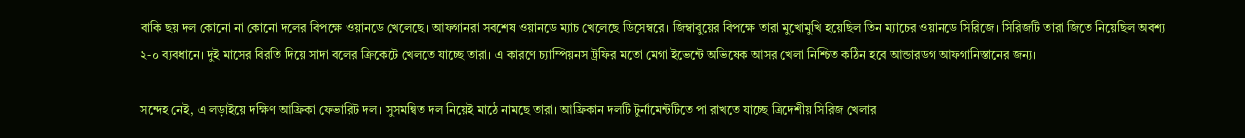বাকি ছয় দল কোনো না কোনো দলের বিপক্ষে ওয়ানডে খেলেছে। আফগানরা সবশেষ ওয়ানডে ম্যাচ খেলেছে ডিসেম্বরে। জিম্বাবুয়ের বিপক্ষে তারা মুখোমুখি হয়েছিল তিন ম্যাচের ওয়ানডে সিরিজে। সিরিজটি তারা জিতে নিয়েছিল অবশ্য ২-০ ব্যবধানে। দুই মাসের বিরতি দিয়ে সাদা বলের ক্রিকেটে খেলতে যাচ্ছে তারা। এ কারণে চ্যাম্পিয়নস ট্রফির মতো মেগা ইভেন্টে অভিষেক আসর খেলা নিশ্চিত কঠিন হবে আন্ডারডগ আফগানিস্তানের জন্য।

সন্দেহ নেই, এ লড়াইয়ে দক্ষিণ আফ্রিকা ফেভারিট দল। সুসমন্বিত দল নিয়েই মাঠে নামছে তারা। আফ্রিকান দলটি টুর্নামেন্টটিতে পা রাখতে যাচ্ছে ত্রিদেশীয় সিরিজ খেলার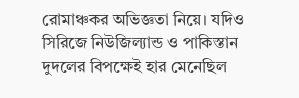রোমাঞ্চকর অভিজ্ঞতা নিয়ে। যদিও সিরিজে নিউজিল্যান্ড ও পাকিস্তান দুদলের বিপক্ষেই হার মেনেছিল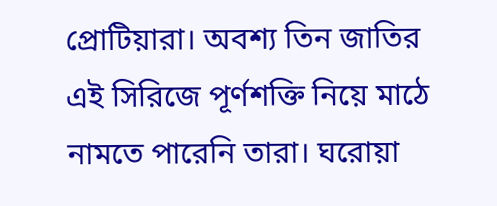প্রোটিয়ারা। অবশ্য তিন জাতির এই সিরিজে পূর্ণশক্তি নিয়ে মাঠে নামতে পারেনি তারা। ঘরোয়া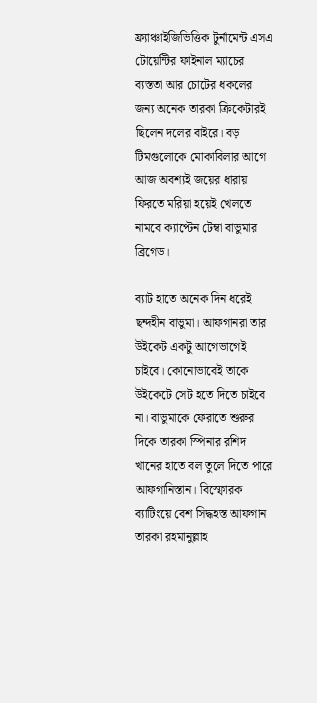ফ্র্যাঞ্চাইজিভিত্তিক টুর্নামেন্ট এসএ টোয়েন্টির ফাইনাল ম্যাচের ব্যস্ততা আর চোটের ধকলের জন্য অনেক তারকা ক্রিকেটারই ছিলেন দলের বাইরে। বড় টিমগুলোকে মোকাবিলার আগে আজ অবশ্যই জয়ের ধারায় ফিরতে মরিয়া হয়েই খেলতে নামবে ক্যাপ্টেন টেম্বা বাভুমার ব্রিগেড।

ব্যাট হাতে অনেক দিন ধরেই ছন্দহীন বাভুমা। আফগানরা তার উইকেট একটু আগেভাগেই চাইবে। কোনোভাবেই তাকে উইকেটে সেট হতে দিতে চাইবে না। বাভুমাকে ফেরাতে শুরুর দিকে তারকা স্পিনার রশিদ খানের হাতে বল তুলে দিতে পারে আফগানিস্তান। বিস্ফোরক ব্যাটিংয়ে বেশ সিদ্ধহস্ত আফগান তারকা রহমানুল্লাহ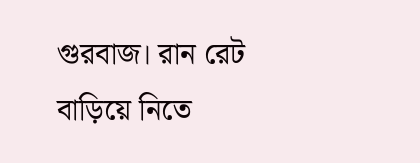গুরবাজ। রান রেট বাড়িয়ে নিতে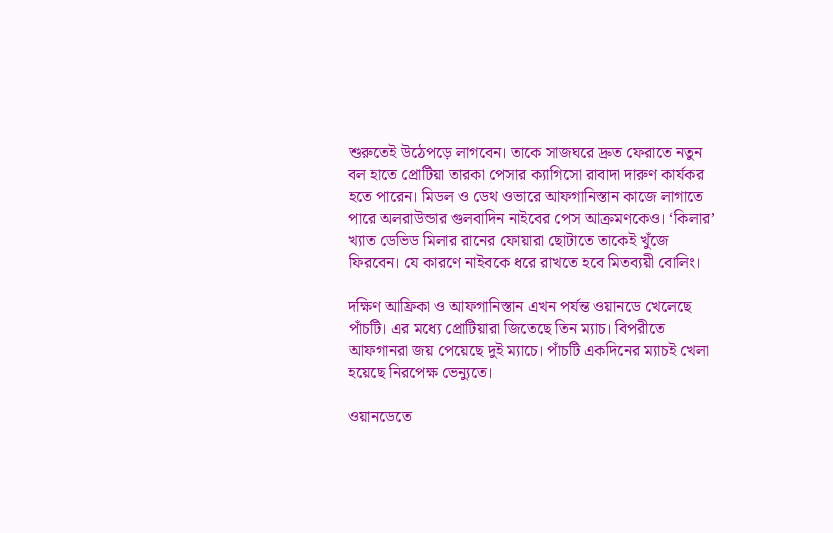শুরুতেই উঠেপড়ে লাগবেন। তাকে সাজঘরে দ্রুত ফেরাতে নতুন বল হাতে প্রোটিয়া তারকা পেসার ক্যাগিসো রাবাদা দারুণ কার্যকর হতে পারেন। মিডল ও ডেথ ওভারে আফগানিস্তান কাজে লাগাতে পারে অলরাউন্ডার গুলবাদিন নাইবের পেস আক্রমণকেও। ‘কিলার’ খ্যাত ডেভিড মিলার রানের ফোয়ারা ছোটাতে তাকেই খুঁজে ফিরবেন। যে কারণে নাইবকে ধরে রাখতে হবে মিতব্যয়ী বোলিং।

দক্ষিণ আফ্রিকা ও আফগানিস্তান এখন পর্যন্ত ওয়ানডে খেলেছে পাঁচটি। এর মধ্যে প্রোটিয়ারা জিতেছে তিন ম্যাচ। বিপরীতে আফগানরা জয় পেয়েছে দুই ম্যাচে। পাঁচটি একদিনের ম্যাচই খেলা হয়েছে নিরপেক্ষ ভেন্যুতে।

ওয়ানডেতে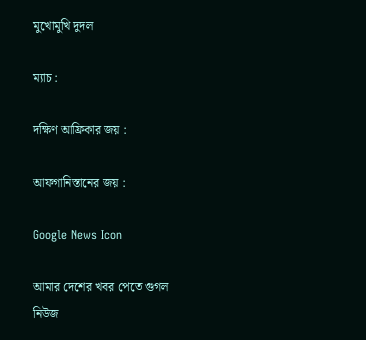মুখোমুখি দুদল

ম্যাচ :

দক্ষিণ আফ্রিকার জয় :

আফগানিস্তানের জয় :

Google News Icon

আমার দেশের খবর পেতে গুগল নিউজ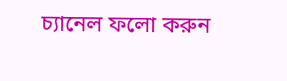চ্যানেল ফলো করুন